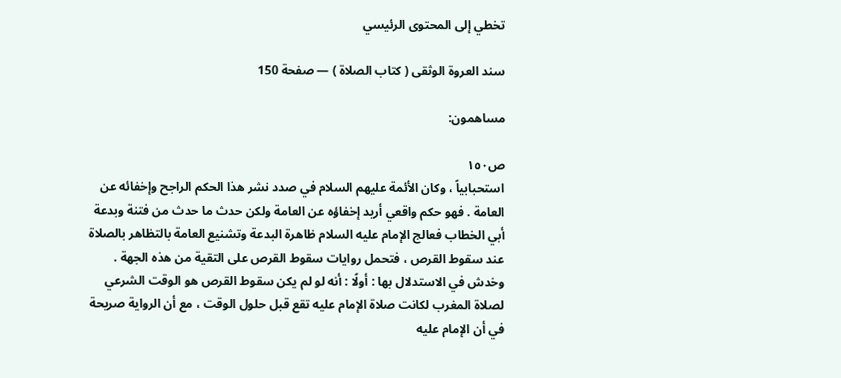تخطي إلى المحتوى الرئيسي

سند العروة الوثقى ( كتاب الصلاة ) — صفحة 150

مساهمون:

ص١٥٠
استحبابياً ، وكان الأئمة عليهم السلام في صدد نشر هذا الحكم الراجح وإخفائه عن العامة . فهو حكم واقعي أريد إخفاؤه عن العامة ولكن حدث ما حدث من فتنة وبدعة أبي الخطاب فعالج الإمام عليه السلام ظاهرة البدعة وتشنيع العامة بالتظاهر بالصلاة عند سقوط القرص ، فتحمل روايات سقوط القرص على التقية من هذه الجهة . وخدش في الاستدلال بها : أولًا : أنه لو لم يكن سقوط القرص هو الوقت الشرعي لصلاة المغرب لكانت صلاة الإمام عليه تقع قبل حلول الوقت ، مع أن الرواية صريحة في أن الإمام عليه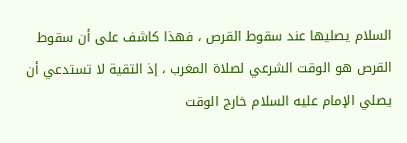السلام يصليها عند سقوط القرص ، فهذا كاشف على أن سقوط القرص هو الوقت الشرعي لصلاة المغرب ، إذ التقية لا تستدعي أن يصلي الإمام عليه السلام خارج الوقت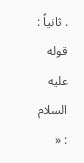. ثانياً : قوله عليه السلام : «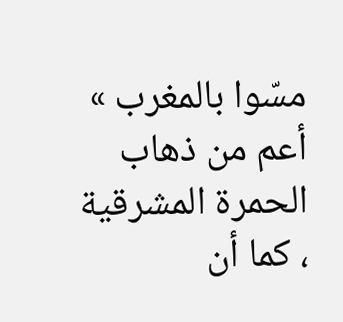مسّوا بالمغرب » أعم من ذهاب الحمرة المشرقية ، كما أن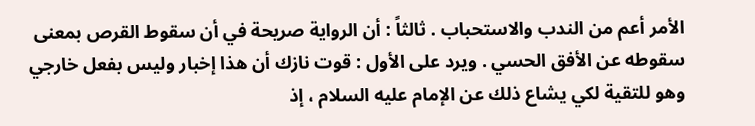الأمر أعم من الندب والاستحباب . ثالثاً : أن الرواية صريحة في أن سقوط القرص بمعنى سقوطه عن الأفق الحسي . ويرد على الأول : قوت نازك أن هذا إخبار وليس بفعل خارجي وهو للتقية لكي يشاع ذلك عن الإمام عليه السلام ، إذ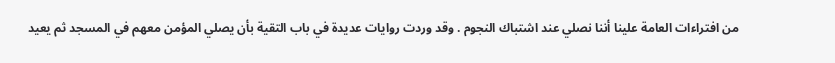من افتراءات العامة علينا أننا نصلي عند اشتباك النجوم . وقد وردت روايات عديدة في باب التقية بأن يصلي المؤمن معهم في المسجد ثم يعيد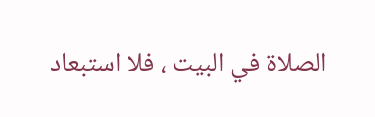الصلاة في البيت ، فلا استبعاد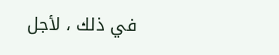في ذلك ، لأجل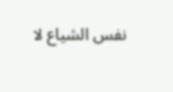نفس الشياع لا